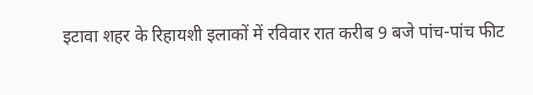इटावा शहर के रिहायशी इलाकों में रविवार रात करीब 9 बजे पांच-पांच फीट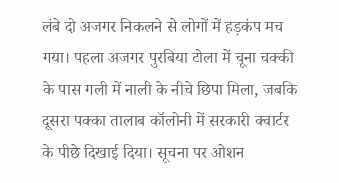लंबे दो अजगर निकलने से लोगों में हड़कंप मच गया। पहला अजगर पुरबिया टोला में चूना चक्की के पास गली में नाली के नीचे छिपा मिला, जबकि दूसरा पक्का तालाब कॉलोनी में सरकारी क्वार्टर के पीछे दिखाई दिया। सूचना पर ओशन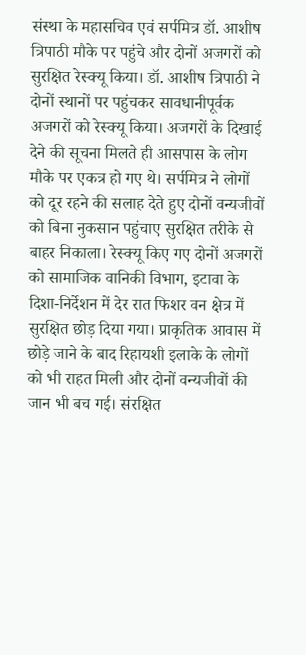संस्था के महासचिव एवं सर्पमित्र डॉ. आशीष त्रिपाठी मौके पर पहुंचे और दोनों अजगरों को सुरक्षित रेस्क्यू किया। डॉ. आशीष त्रिपाठी ने दोनों स्थानों पर पहुंचकर सावधानीपूर्वक अजगरों को रेस्क्यू किया। अजगरों के दिखाई देने की सूचना मिलते ही आसपास के लोग मौके पर एकत्र हो गए थे। सर्पमित्र ने लोगों को दूर रहने की सलाह देते हुए दोनों वन्यजीवों को बिना नुकसान पहुंचाए सुरक्षित तरीके से बाहर निकाला। रेस्क्यू किए गए दोनों अजगरों को सामाजिक वानिकी विभाग, इटावा के दिशा-निर्देशन में देर रात फिशर वन क्षेत्र में सुरक्षित छोड़ दिया गया। प्राकृतिक आवास में छोड़े जाने के बाद रिहायशी इलाके के लोगों को भी राहत मिली और दोनों वन्यजीवों की जान भी बच गई। संरक्षित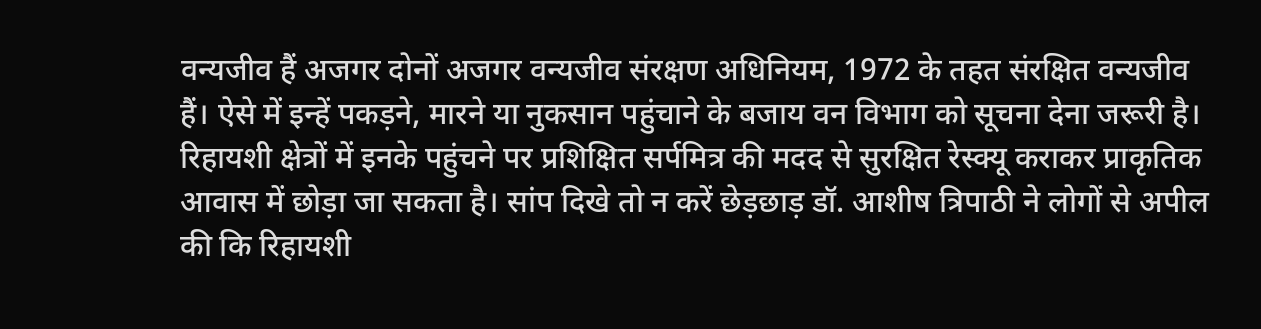वन्यजीव हैं अजगर दोनों अजगर वन्यजीव संरक्षण अधिनियम, 1972 के तहत संरक्षित वन्यजीव हैं। ऐसे में इन्हें पकड़ने, मारने या नुकसान पहुंचाने के बजाय वन विभाग को सूचना देना जरूरी है। रिहायशी क्षेत्रों में इनके पहुंचने पर प्रशिक्षित सर्पमित्र की मदद से सुरक्षित रेस्क्यू कराकर प्राकृतिक आवास में छोड़ा जा सकता है। सांप दिखे तो न करें छेड़छाड़ डॉ. आशीष त्रिपाठी ने लोगों से अपील की कि रिहायशी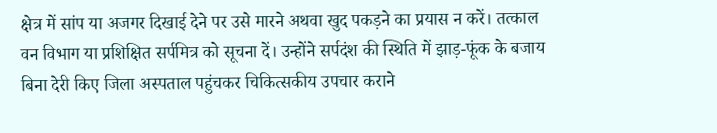क्षेत्र में सांप या अजगर दिखाई देने पर उसे मारने अथवा खुद पकड़ने का प्रयास न करें। तत्काल वन विभाग या प्रशिक्षित सर्पमित्र को सूचना दें। उन्होंने सर्पदंश की स्थिति में झाड़-फूंक के बजाय बिना देरी किए जिला अस्पताल पहुंचकर चिकित्सकीय उपचार कराने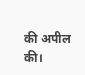की अपील की।